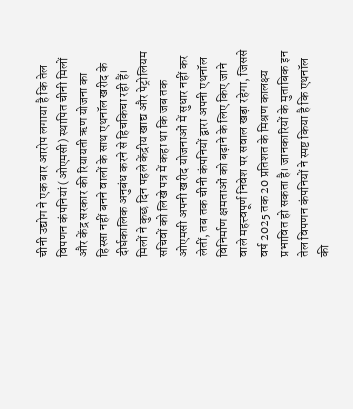चीनी उद्योग ने एक बार आरोप लगाया है कि तेल विपणन कंपनियां (ओएमसी) स्थापित चीनी मिलों और केंद्र सरकार की रियायती ऋण योजना का हिस्सा नहीं बनने वालों के साथ एथनॉल खरीद के दीर्घकालिक अनुबंध करने से हिचकिचा रही हैं। मिलों ने कुछ दिन पहले केंद्रीय खाद्य और पेट्रोलियम सचिवों को लिखे पत्र में कहा था कि जब तक ओएमसी अपनी खरीद योजनाओं में सुधार नहीं कर लेतीं, तब तक चीनी कंपनियों द्वारा अपनी एथनॉल विनिर्माण क्षमताओं को बढ़ाने के लिए किए जाने वाले महत्त्वपूर्ण निवेश पर सवाल खड़ा रहेगा, जिससे वर्ष 2025 तक 20 प्रतिशत के मिश्रण कालक्ष्य प्रभावित हो सकता है। जानकारियों के मुताबिक इन तेल विपणन कंपनियों ने स्पष्ट किया है कि एथनॉल की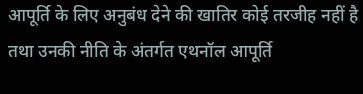आपूर्ति के लिए अनुबंध देने की खातिर कोई तरजीह नहीं है तथा उनकी नीति के अंतर्गत एथनॉल आपूर्ति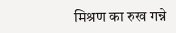मिश्रण का रुख गन्ने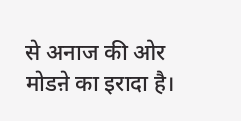से अनाज की ओर मोडऩे का इरादा है।